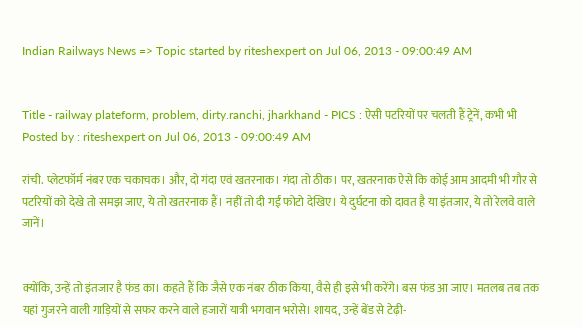Indian Railways News => Topic started by riteshexpert on Jul 06, 2013 - 09:00:49 AM


Title - railway plateform, problem, dirty.ranchi, jharkhand - PICS : ऐसी पटरियों पर चलती हैं ट्रेनें, कभी भी
Posted by : riteshexpert on Jul 06, 2013 - 09:00:49 AM

रांची. प्लेटफॉर्म नंबर एक चकाचक। और, दो गंदा एवं खतरनाक। गंदा तो ठीक। पर, खतरनाक ऐसे कि कोई आम आदमी भी गौर से पटरियों को देखे तो समझ जाए, ये तो खतरनाक हैं। नहीं तो दी गईं फोटो देखिए। ये दुर्घटना को दावत है या इंतजार, ये तो रेलवे वाले जानें।


क्योंकि, उन्हें तो इंतजार है फंड का। कहते हैं कि जैसे एक नंबर ठीक किया, वैसे ही इसे भी करेंगे। बस फंड आ जाए। मतलब तब तक यहां गुजरने वाली गाड़ियों से सफर करने वाले हजारों यात्री भगवान भरोसे। शायद, उन्हें बेंड से टेढ़ी-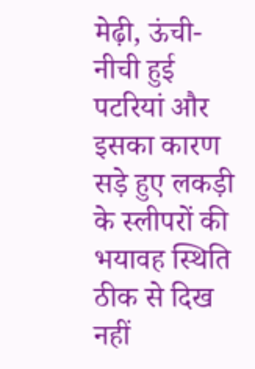मेढ़ी, ऊंची-नीची हुई पटरियां और इसका कारण सड़े हुए लकड़ी के स्लीपरों की भयावह स्थिति ठीक से दिख नहीं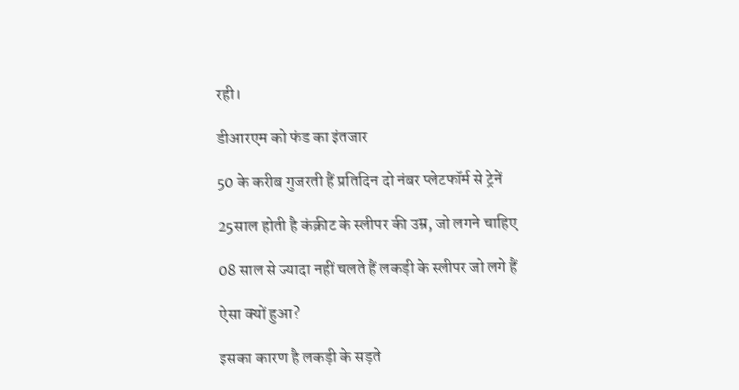रही।

डीआरएम को फंड का इंतजार

50 के करीब गुजरती हैं प्रतिदिन दो नंबर प्लेटफॉर्म से ट्रेनें

25साल होती है कंक्रीट के स्लीपर की उम्र, जो लगने चाहिए

08 साल से ज्यादा नहीं चलते हैं लकड़ी के स्लीपर जो लगे हैं

ऐसा क्यों हुआ?

इसका कारण है लकड़ी के सड़ते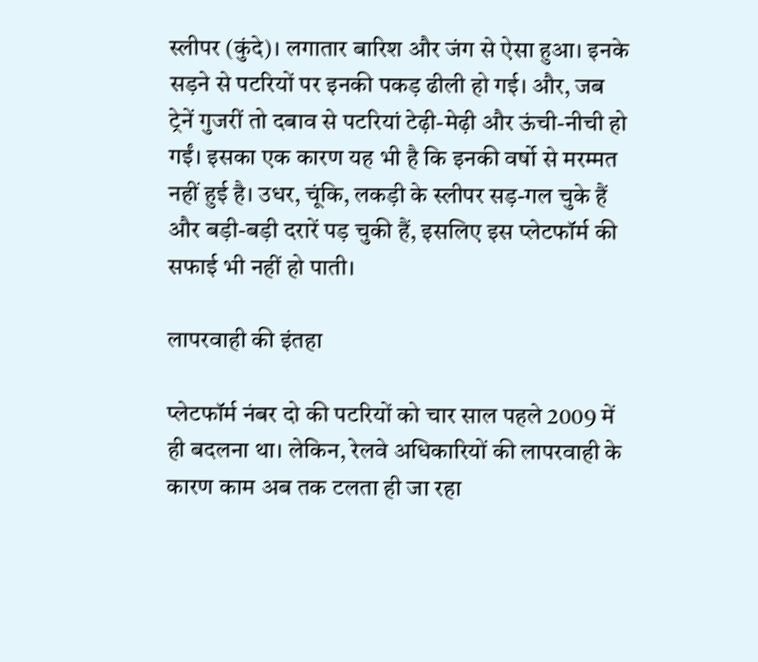स्लीपर (कुंदे)। लगातार बारिश और जंग से ऐसा हुआ। इनके सड़ने से पटरियों पर इनकी पकड़ ढीली हो गई। और, जब ट्रेनें गुजरीं तो दबाव से पटरियां टेढ़ी-मेढ़ी और ऊंची-नीची हो गईं। इसका एक कारण यह भी है कि इनकी वर्षो से मरम्मत नहीं हुई है। उधर, चूंकि, लकड़ी के स्लीपर सड़-गल चुके हैं और बड़ी-बड़ी दरारें पड़ चुकी हैं, इसलिए इस प्लेटफॉर्म की सफाई भी नहीं हो पाती।

लापरवाही की इंतहा

प्लेटफॉर्म नंबर दो की पटरियों को चार साल पहले 2009 में ही बदलना था। लेकिन, रेलवे अधिकारियों की लापरवाही के कारण काम अब तक टलता ही जा रहा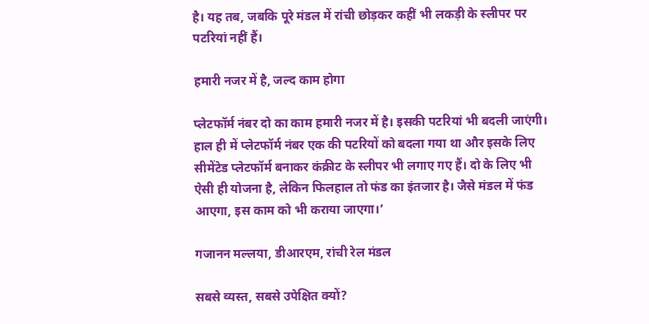है। यह तब, जबकि पूरे मंडल में रांची छोड़कर कहीं भी लकड़ी के स्लीपर पर पटरियां नहीं हैं।

हमारी नजर में है, जल्द काम होगा

प्लेटफॉर्म नंबर दो का काम हमारी नजर में है। इसकी पटरियां भी बदली जाएंगी। हाल ही में प्लेटफॉर्म नंबर एक की पटरियों को बदला गया था और इसके लिए सीमेंटेड प्लेटफॉर्म बनाकर कंक्रीट के स्लीपर भी लगाए गए हैं। दो के लिए भी ऐसी ही योजना है, लेकिन फिलहाल तो फंड का इंतजार है। जैसे मंडल में फंड आएगा, इस काम को भी कराया जाएगा।’

गजानन मल्लया, डीआरएम, रांची रेल मंडल

सबसे व्यस्त, सबसे उपेक्षित क्यों?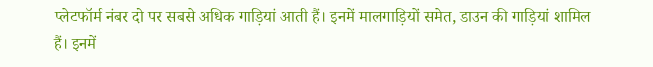प्लेटफॉर्म नंबर दो पर सबसे अधिक गाड़ियां आती हैं। इनमें मालगाड़ियों समेत, डाउन की गाड़ियां शामिल हैं। इनमें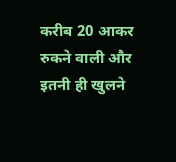करीब 20 आकर रुकने वाली और इतनी ही खुलने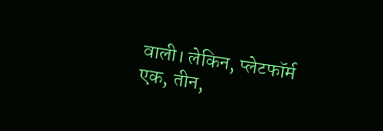वाली। लेकिन, प्लेटफॉर्म एक, तीन,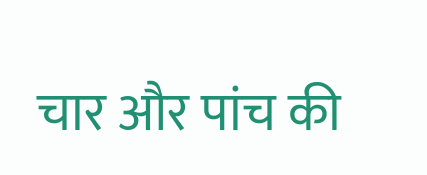चार और पांच की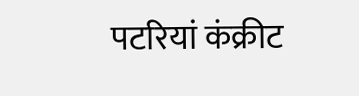पटरियां कंक्रीट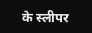के स्लीपर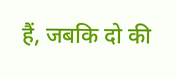हैं, जबकि दो की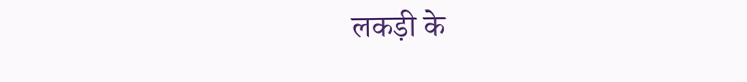लकड़ी के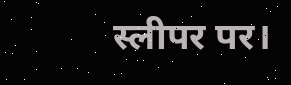स्लीपर पर।